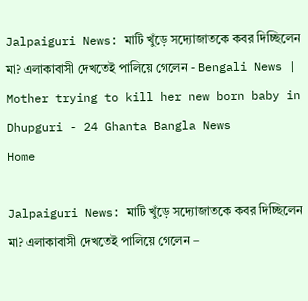Jalpaiguri News: মাটি খুঁড়ে সদ্যোজাতকে কবর দিচ্ছিলেন মা? এলাকাবাসী দেখতেই পালিয়ে গেলেন - Bengali News | Mother trying to kill her new born baby in Dhupguri - 24 Ghanta Bangla News
Home

Jalpaiguri News: মাটি খুঁড়ে সদ্যোজাতকে কবর দিচ্ছিলেন মা? এলাকাবাসী দেখতেই পালিয়ে গেলেন –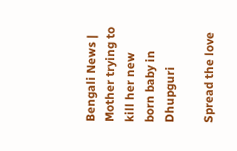Bengali News | Mother trying to kill her new born baby in Dhupguri

Spread the love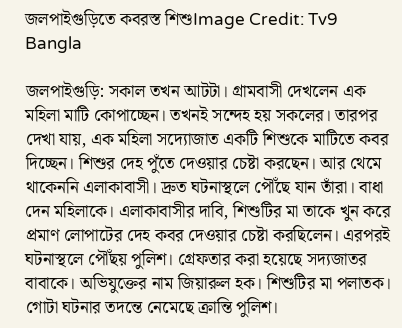জলপাইগুড়িতে কবরস্ত শিশুImage Credit: Tv9 Bangla

জলপাইগুড়ি: সকাল তখন আটটা। গ্রামবাসী দেখলেন এক মহিলা মাটি কোপাচ্ছেন। তখনই সন্দেহ হয় সকলের। তারপর দেখা যায়, এক মহিলা সদ্যোজাত একটি শিশুকে মাটিতে কবর দিচ্ছেন। শিশুর দেহ পুঁতে দেওয়ার চেষ্টা করছেন। আর থেমে থাকেননি এলাকাবাসী। দ্রুত ঘটনাস্থলে পৌঁছে যান তাঁরা। বাধা দেন মহিলাকে। এলাকাবাসীর দাবি, শিশুটির মা তাকে খুন করে প্রমাণ লোপাটের দেহ কবর দেওয়ার চেষ্টা করছিলেন। এরপরই ঘটনাস্থলে পৌঁছয় পুলিশ। গ্রেফতার করা হয়েছে সদ্যজাতর বাবাকে। অভিযুক্তের নাম জিয়ারুল হক। শিশুটির মা পলাতক। গোটা ঘটনার তদন্তে নেমেছে ক্রান্তি পুলিশ।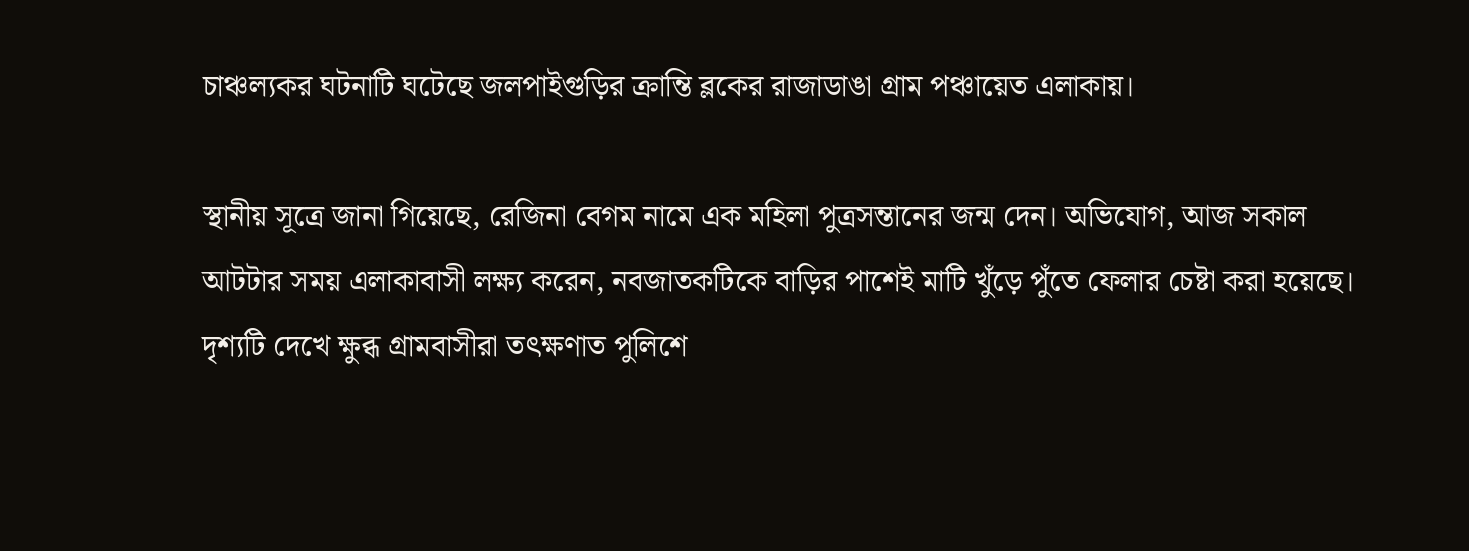চাঞ্চল্যকর ঘটনাটি ঘটেছে জলপাইগুড়ির ক্রান্তি ব্লকের রাজাডাঙা গ্রাম পঞ্চায়েত এলাকায়।

স্থানীয় সূত্রে জানা গিয়েছে, রেজিনা বেগম নামে এক মহিলা পুত্রসন্তানের জন্ম দেন। অভিযোগ, আজ সকাল আটটার সময় এলাকাবাসী লক্ষ্য করেন, নবজাতকটিকে বাড়ির পাশেই মাটি খুঁড়ে পুঁতে ফেলার চেষ্টা করা হয়েছে। দৃশ্যটি দেখে ক্ষুব্ধ গ্রামবাসীরা তৎক্ষণাত পুলিশে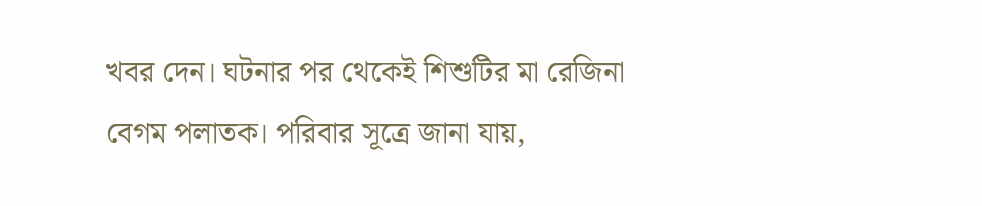খবর দেন। ঘটনার পর থেকেই শিশুটির মা রেজিনা বেগম পলাতক। পরিবার সূত্রে জানা যায়,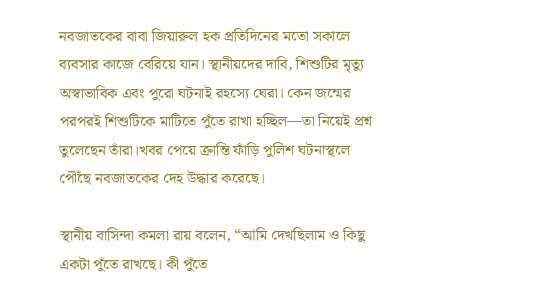নবজাতকের বাবা জিয়ারুল হক প্রতিদিনের মতো সকালে ব্যবসার কাজে বেরিয়ে যান। স্থানীয়দের দাবি, শিশুটির মৃত্যু অস্বাভাবিক এবং পুরো ঘটনাই রহস্যে ঘেরা। কেন জন্মের পরপরই শিশুটিকে মাটিতে পুঁতে রাখা হচ্ছিল—তা নিয়েই প্রশ্ন তুলেছেন তাঁরা।খবর পেয়ে ক্রান্তি ফাঁড়ি পুলিশ ঘটনাস্থলে পৌঁছে নবজাতকের দেহ উদ্ধার করেছে।

স্থানীয় বাসিন্দা কমলা রায় বলেন, “আমি দেখছিলাম ও কিছু একটা পুঁতে রাখছে। কী পুঁতে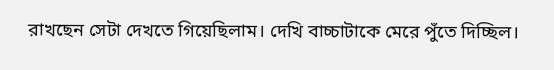রাখছেন সেটা দেখতে গিয়েছিলাম। দেখি বাচ্চাটাকে মেরে পুঁতে দিচ্ছিল।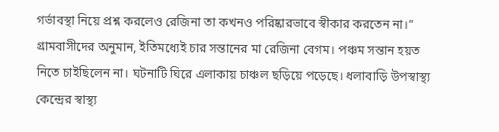গর্ভাবস্থা নিয়ে প্রশ্ন করলেও রেজিনা তা কখনও পরিষ্কারভাবে স্বীকার করতেন না।” গ্রামবাসীদের অনুমান, ইতিমধ্যেই চার সন্তানের মা রেজিনা বেগম। পঞ্চম সন্তান হয়ত নিতে চাইছিলেন না। ঘটনাটি ঘিরে এলাকায় চাঞ্চল ছড়িয়ে পড়েছে। ধলাবাড়ি উপস্বাস্থ্য কেন্দ্রের স্বাস্থ্য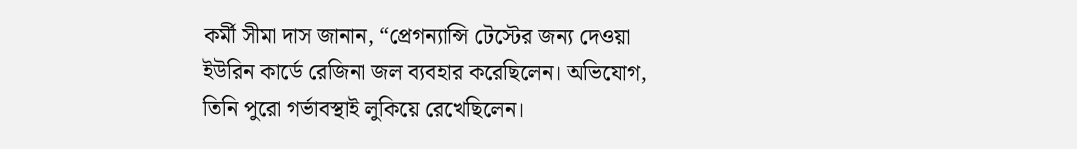কর্মী সীমা দাস জানান, “প্রেগন্যান্সি টেস্টের জন্য দেওয়া ইউরিন কার্ডে রেজিনা জল ব্যবহার করেছিলেন। অভিযোগ, তিনি পুরো গর্ভাবস্থাই লুকিয়ে রেখেছিলেন।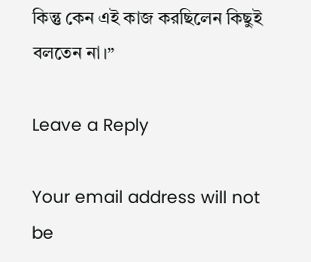কিন্তু কেন এই কাজ করছিলেন কিছুই বলতেন না।”

Leave a Reply

Your email address will not be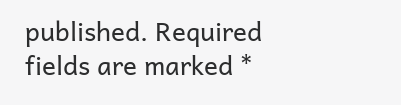published. Required fields are marked *